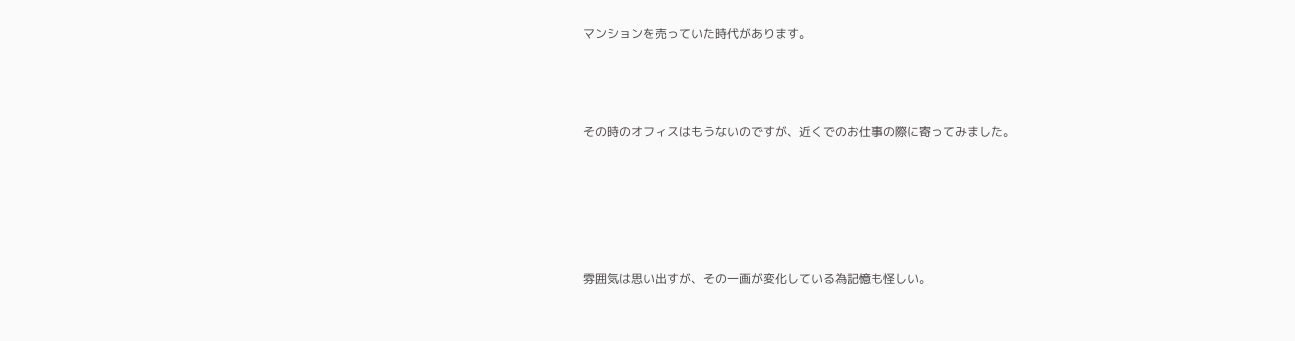マンションを売っていた時代があります。



その時のオフィスはもうないのですが、近くでのお仕事の際に寄ってみました。





雰囲気は思い出すが、その一画が変化している為記憶も怪しい。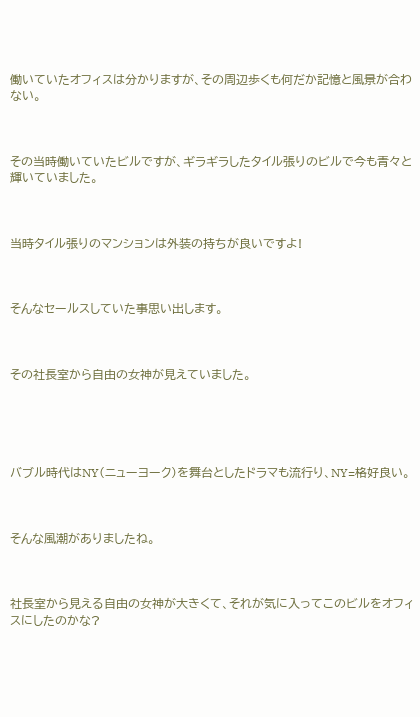働いていたオフィスは分かりますが、その周辺歩くも何だか記憶と風景が合わない。



その当時働いていたビルですが、ギラギラしたタイル張りのビルで今も青々と輝いていました。



当時タイル張りのマンションは外装の持ちが良いですよ!



そんなセールスしていた事思い出します。



その社長室から自由の女神が見えていました。





バブル時代はNY(ニューヨーク)を舞台としたドラマも流行り、NY=格好良い。



そんな風潮がありましたね。



社長室から見える自由の女神が大きくて、それが気に入ってこのビルをオフィスにしたのかな?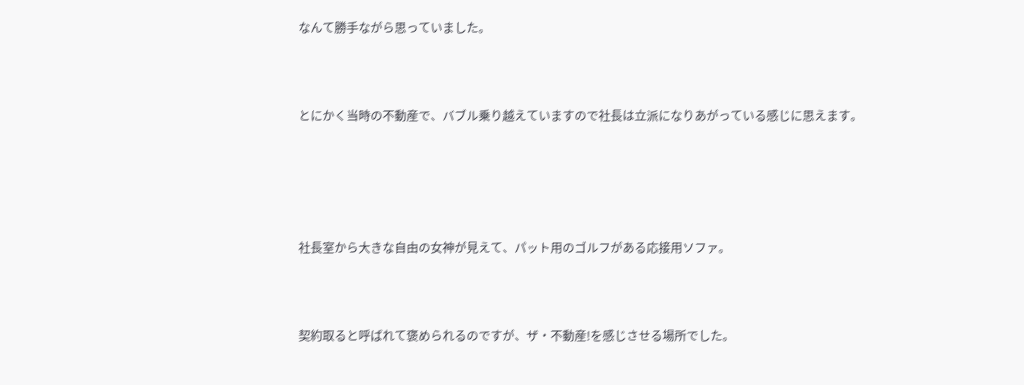なんて勝手ながら思っていました。



とにかく当時の不動産で、バブル乗り越えていますので社長は立派になりあがっている感じに思えます。





社長室から大きな自由の女神が見えて、パット用のゴルフがある応接用ソファ。



契約取ると呼ばれて褒められるのですが、ザ・不動産!を感じさせる場所でした。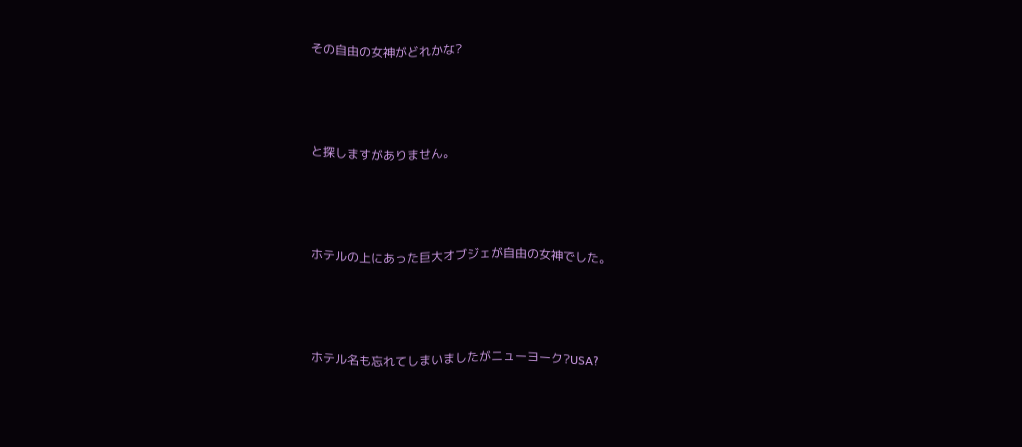その自由の女神がどれかな?



と探しますがありません。



ホテルの上にあった巨大オブジェが自由の女神でした。



ホテル名も忘れてしまいましたがニューヨーク?USA?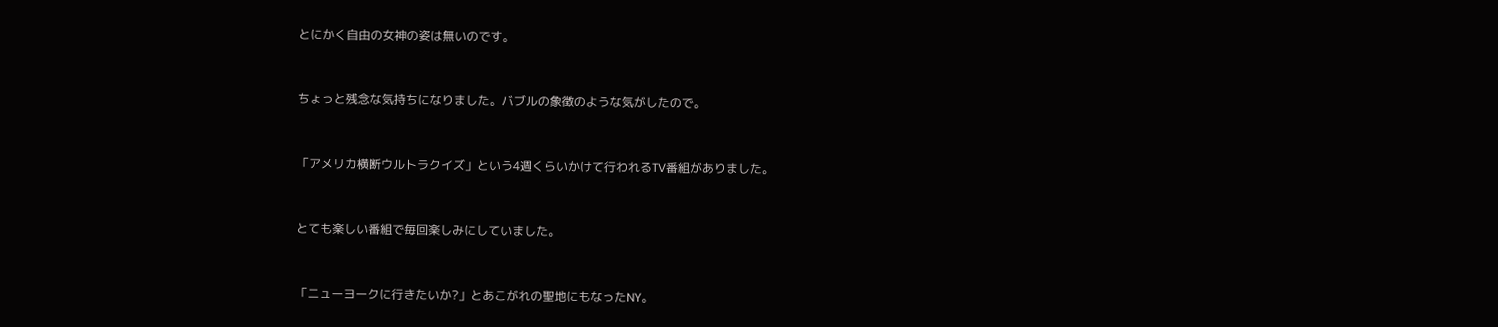とにかく自由の女神の姿は無いのです。



ちょっと残念な気持ちになりました。バブルの象徴のような気がしたので。



「アメリカ横断ウルトラクイズ」という4週くらいかけて行われるTV番組がありました。



とても楽しい番組で毎回楽しみにしていました。



「ニューヨークに行きたいか?」とあこがれの聖地にもなったNY。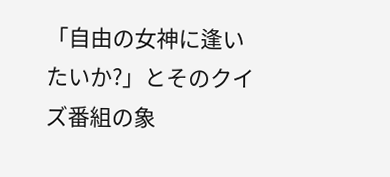「自由の女神に逢いたいか?」とそのクイズ番組の象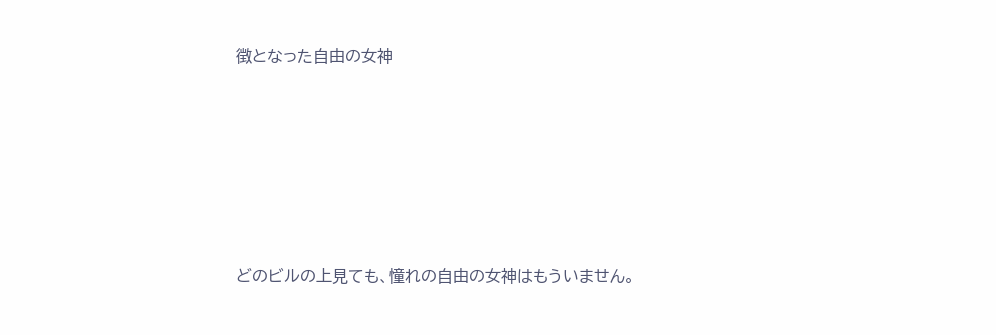徴となった自由の女神







どのビルの上見ても、憧れの自由の女神はもういません。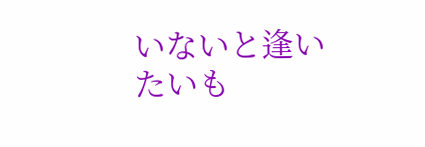いないと逢いたいも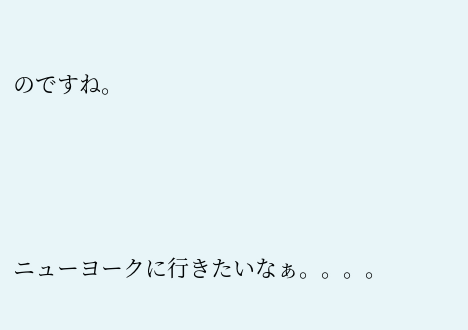のですね。





ニューヨークに行きたいなぁ。。。。